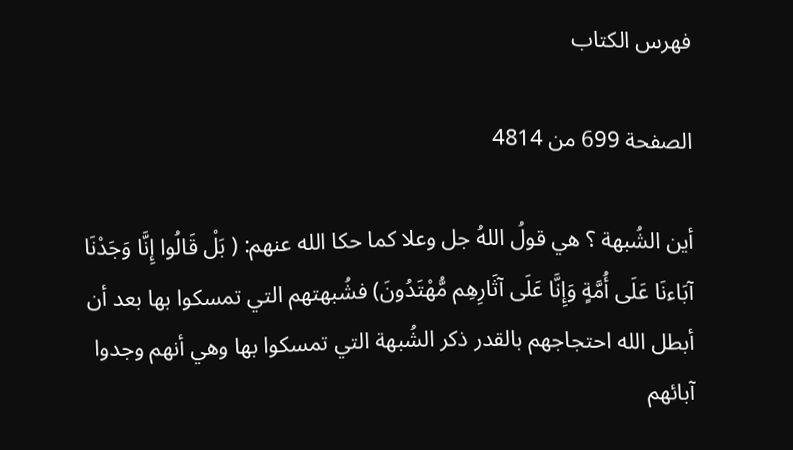فهرس الكتاب

الصفحة 699 من 4814

أين الشُبهة ؟ هي قولُ اللهُ جل وعلا كما حكا الله عنهم: ( بَلْ قَالُوا إِنَّا وَجَدْنَا آبَاءنَا عَلَى أُمَّةٍ وَإِنَّا عَلَى آثَارِهِم مُّهْتَدُونَ) فشُبهتهم التي تمسكوا بها بعد أن أبطل الله احتجاجهم بالقدر ذكر الشُبهة التي تمسكوا بها وهي أنهم وجدوا آبائهم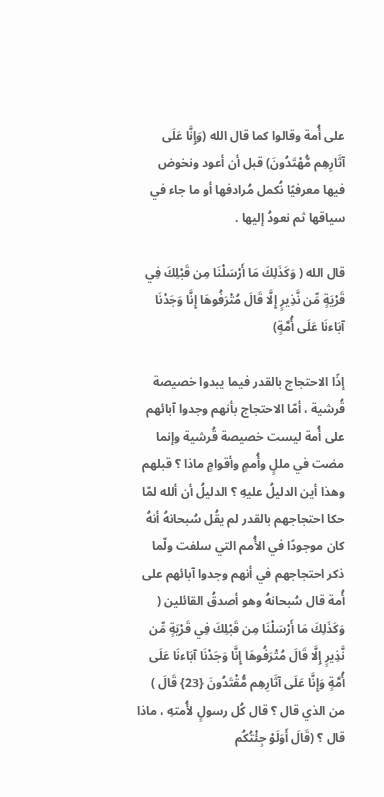على أُمة وقالوا كما قال الله (وَإِنَّا عَلَى آثَارِهِم مُّهْتَدُونَ) قبل أن أعود ونخوض فيها معرفيًا نُكمل مُرادفها أو ما جاء في سياقها ثم نعودُ إليها .

قال الله ( وَكَذَلِكَ مَا أَرْسَلْنَا مِن قَبْلِكَ فِي قَرْيَةٍ مِّن نَّذِيرٍ إِلَّا قَالَ مُتْرَفُوهَا إِنَّا وَجَدْنَا آبَاءنَا عَلَى أُمَّةٍ)

إذًا الاحتجاج بالقدر فيما يبدوا خصيصة قُرشية ، أمّا الاحتجاج بأنهم وجدوا آبائهم على أُمة ليست خصيصة قُرشية وإنما مضت في مللٍ وأُممٍ وأقوامٍ ماذا ؟ قبلهم وهذا أين الدليلُ عليهِ ؟ الدليلُ أن ألله لمّا حكا احتجاجهم بالقدر لم يقُل سُبحانهُ أنهُ كان موجودًا في الأُمم التي سلفت ولّما ذكر احتجاجهم في أنهم وجدوا آبائهم على أُمة قال سُبحانهُ وهو أصدقُ القائلين ( وَكَذَلِكَ مَا أَرْسَلْنَا مِن قَبْلِكَ فِي قَرْيَةٍ مِّن نَّذِيرٍ إِلَّا قَالَ مُتْرَفُوهَا إِنَّا وَجَدْنَا آبَاءنَا عَلَى أُمَّةٍ وَإِنَّا عَلَى آثَارِهِم مُّقْتَدُونَ {23} قَالَ ) من الذي قال ؟ قال كُل رسولٍ لأُمتهِ ، ماذا قال ؟ (قَالَ أَوَلَوْ جِئْتُكُم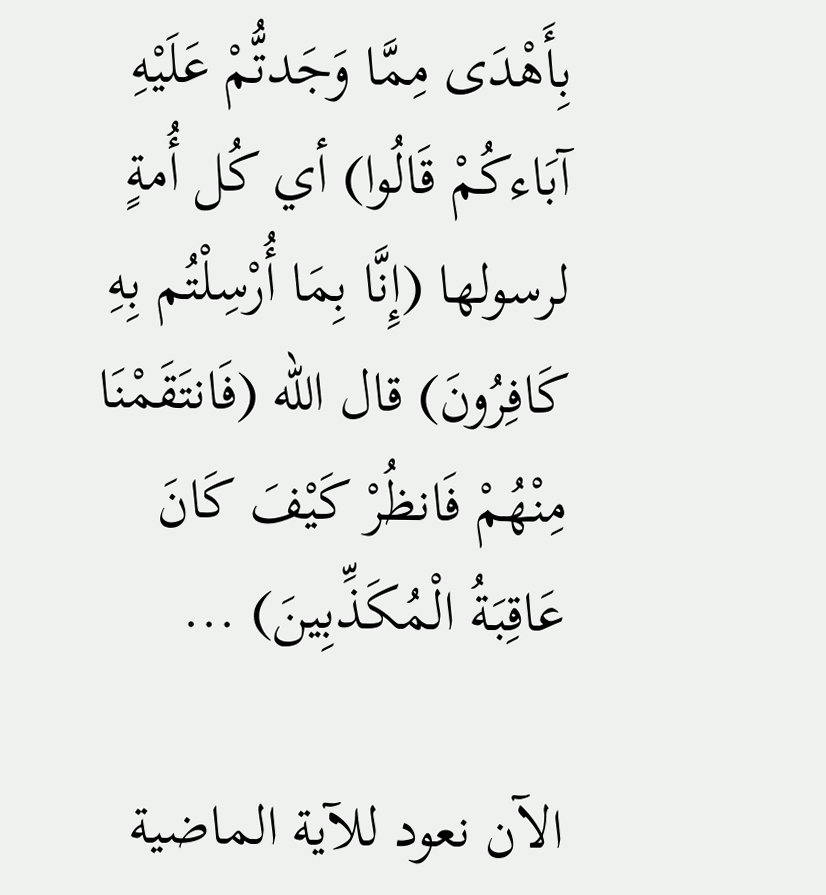بِأَهْدَى مِمَّا وَجَدتُّمْ عَلَيْهِ آبَاءكُمْ قَالُوا) أي كُل أُمةٍ لرسولها (إِنَّا بِمَا أُرْسِلْتُم بِهِ كَافِرُونَ) قال الله (فَانتَقَمْنَا مِنْهُمْ فَانظُرْ كَيْفَ كَانَ عَاقِبَةُ الْمُكَذِّبِينَ) ...

الآن نعود للآية الماضية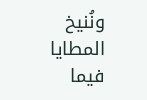ونُنيخ المطايا فيما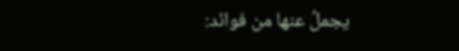يجملُ عنها من فوائد: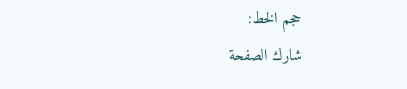حجم الخط:
شارك الصفحة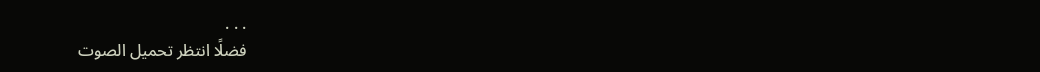. . .
فضلًا انتظر تحميل الصوت